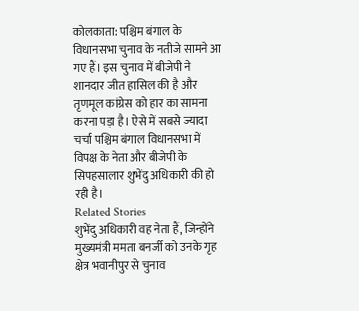कोलकाता: पश्चिम बंगाल के विधानसभा चुनाव के नतीजे सामने आ गए हैं। इस चुनाव में बीजेपी ने शानदार जीत हासिल की है और तृणमूल कांग्रेस को हार का सामना करना पड़ा है। ऐसे में सबसे ज्यादा चर्चा पश्चिम बंगाल विधानसभा में विपक्ष के नेता और बीजेपी के सिपहसालार शुभेंदु अधिकारी की हो रही है।
Related Stories
शुभेंदु अधिकारी वह नेता हैं, जिन्होंने मुख्यमंत्री ममता बनर्जी को उनके गृह क्षेत्र भवानीपुर से चुनाव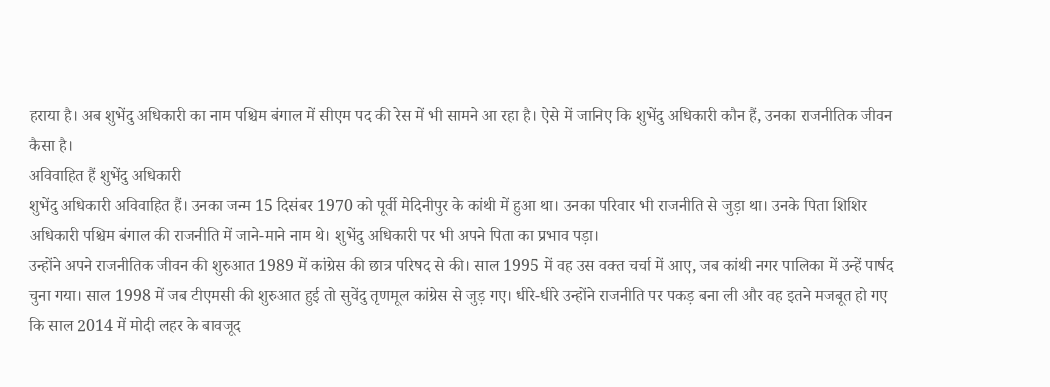हराया है। अब शुभेंदु अधिकारी का नाम पश्चिम बंगाल में सीएम पद की रेस में भी सामने आ रहा है। ऐसे में जानिए कि शुभेंदु अधिकारी कौन हैं, उनका राजनीतिक जीवन कैसा है।
अविवाहित हैं शुभेंदु अधिकारी
शुभेंदु अधिकारी अविवाहित हैं। उनका जन्म 15 दिसंबर 1970 को पूर्वी मेदिनीपुर के कांथी में हुआ था। उनका परिवार भी राजनीति से जुड़ा था। उनके पिता शिशिर अधिकारी पश्चिम बंगाल की राजनीति में जाने-माने नाम थे। शुभेंदु अधिकारी पर भी अपने पिता का प्रभाव पड़ा।
उन्होंने अपने राजनीतिक जीवन की शुरुआत 1989 में कांग्रेस की छात्र परिषद से की। साल 1995 में वह उस वक्त चर्चा में आए, जब कांथी नगर पालिका में उन्हें पार्षद चुना गया। साल 1998 में जब टीएमसी की शुरुआत हुई तो सुवेंदु तृणमूल कांग्रेस से जुड़ गए। धीरे-धीरे उन्होंने राजनीति पर पकड़ बना ली और वह इतने मजबूत हो गए कि साल 2014 में मोदी लहर के बावजूद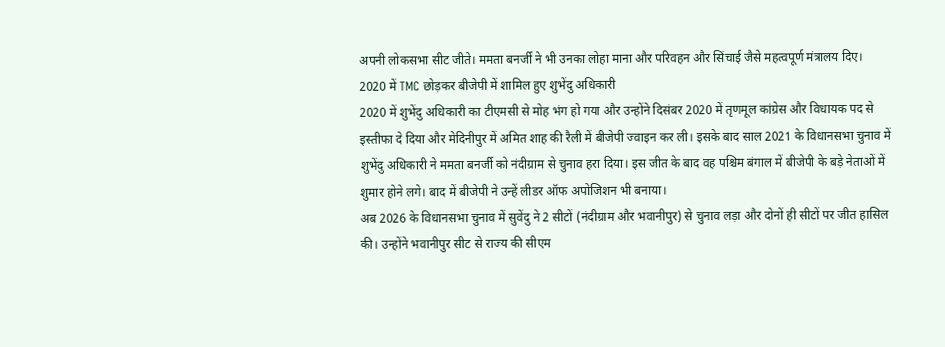अपनी लोकसभा सीट जीते। ममता बनर्जी ने भी उनका लोहा माना और परिवहन और सिंचाई जैसे महत्वपूर्ण मंत्रालय दिए।
2020 में TMC छोड़कर बीजेपी में शामिल हुए शुभेंदु अधिकारी
2020 में शुभेंदु अधिकारी का टीएमसी से मोह भंग हो गया और उन्होंने दिसंबर 2020 में तृणमूल कांग्रेस और विधायक पद से इस्तीफा दे दिया और मेदिनीपुर में अमित शाह की रैली में बीजेपी ज्वाइन कर ली। इसके बाद साल 2021 के विधानसभा चुनाव में शुभेंदु अधिकारी ने ममता बनर्जी को नंदीग्राम से चुनाव हरा दिया। इस जीत के बाद वह पश्चिम बंगाल में बीजेपी के बड़े नेताओं में शुमार होने लगे। बाद में बीजेपी ने उन्हें लीडर ऑफ अपोजिशन भी बनाया।
अब 2026 के विधानसभा चुनाव में सुवेंदु ने 2 सीटों (नंदीग्राम और भवानीपुर) से चुनाव लड़ा और दोनों ही सीटों पर जीत हासिल की। उन्होंने भवानीपुर सीट से राज्य की सीएम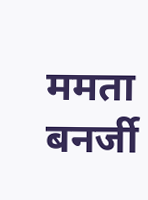ममता बनर्जी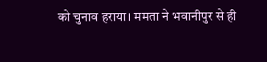को चुनाव हराया। ममता ने भवानीपुर से ही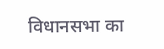विधानसभा का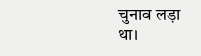चुनाव लड़ा था।